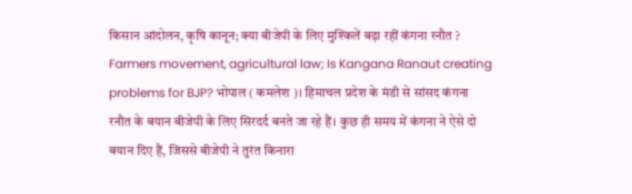किसान आंदोलन, कृषि कानून; क्या बीजेपी के लिए मुश्किलें बढ़ा रहीं कंगना रनौत ?
Farmers movement, agricultural law; Is Kangana Ranaut creating problems for BJP? भोपाल ( कमलेश )। हिमाचल प्रदेश के मंडी से सांसद कंगना रनौत के बयान बीजेपी के लिए सिरदर्द बनते जा रहे हैं। कुछ ही समय में कंगना ने ऐसे दो बयान दिए हैं, जिससे बीजेपी ने तुरंत किनारा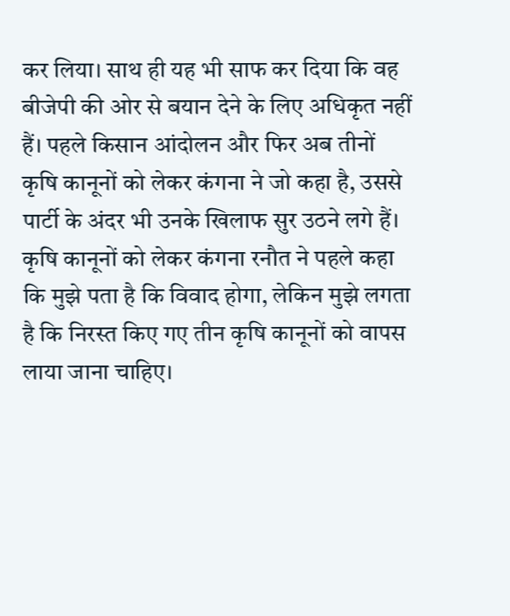कर लिया। साथ ही यह भी साफ कर दिया कि वह बीजेपी की ओर से बयान देने के लिए अधिकृत नहीं हैं। पहले किसान आंदोलन और फिर अब तीनों कृषि कानूनों को लेकर कंगना ने जो कहा है, उससे पार्टी के अंदर भी उनके खिलाफ सुर उठने लगे हैं। कृषि कानूनों को लेकर कंगना रनौत ने पहले कहा कि मुझे पता है कि विवाद होगा, लेकिन मुझे लगता है कि निरस्त किए गए तीन कृषि कानूनों को वापस लाया जाना चाहिए।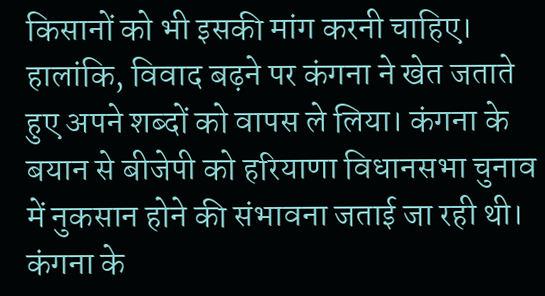किसानों को भी इसकी मांग करनी चाहिए। हालांकि, विवाद बढ़ने पर कंगना ने खेत जताते हुए अपने शब्दों को वापस ले लिया। कंगना के बयान से बीजेपी को हरियाणा विधानसभा चुनाव में नुकसान होने की संभावना जताई जा रही थी। कंगना के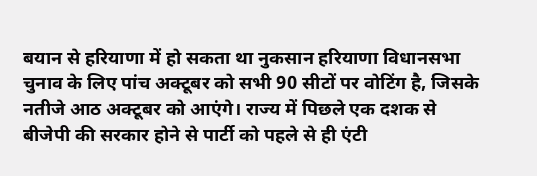बयान से हरियाणा में हो सकता था नुकसान हरियाणा विधानसभा चुनाव के लिए पांच अक्टूबर को सभी 90 सीटों पर वोटिंग है, जिसके नतीजे आठ अक्टूबर को आएंगे। राज्य में पिछले एक दशक से बीजेपी की सरकार होने से पार्टी को पहले से ही एंटी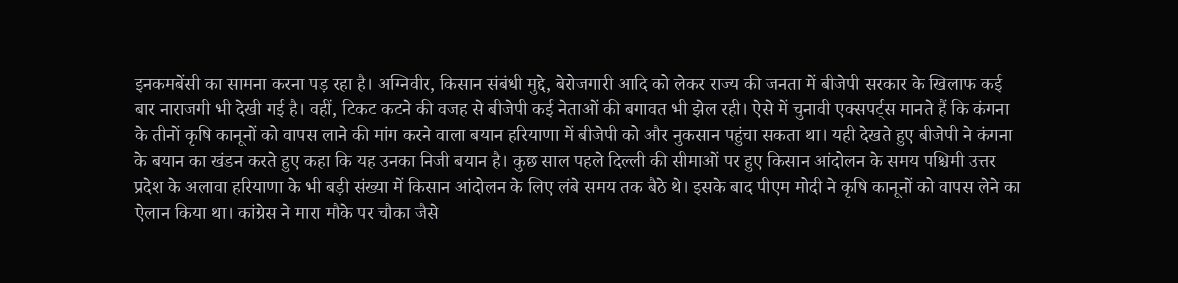इनकमबेंसी का सामना करना पड़ रहा है। अग्निवीर, किसान संबंधी मुद्दे, बेरोजगारी आदि को लेकर राज्य की जनता में बीजेपी सरकार के खिलाफ कई बार नाराजगी भी देखी गई है। वहीं, टिकट कटने की वजह से बीजेपी कई नेताओं की बगावत भी झेल रही। ऐसे में चुनावी एक्सपर्ट्स मानते हैं कि कंगना के तीनों कृषि कानूनों को वापस लाने की मांग करने वाला बयान हरियाणा में बीजेपी को और नुकसान पहुंचा सकता था। यही देखते हुए बीजेपी ने कंगना के बयान का खंडन करते हुए कहा कि यह उनका निजी बयान है। कुछ साल पहले दिल्ली की सीमाओं पर हुए किसान आंदोलन के समय पश्चिमी उत्तर प्रदेश के अलावा हरियाणा के भी बड़ी संख्या में किसान आंदोलन के लिए लंबे समय तक बैठे थे। इसके बाद पीएम मोदी ने कृषि कानूनों को वापस लेने का ऐलान किया था। कांग्रेस ने मारा मौके पर चौका जैसे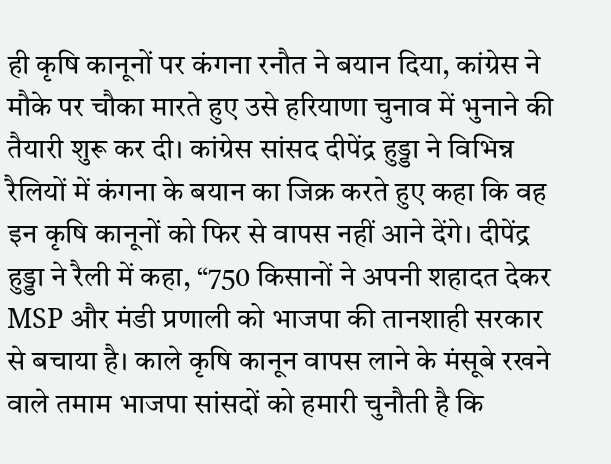ही कृषि कानूनों पर कंगना रनौत ने बयान दिया, कांग्रेस ने मौके पर चौका मारते हुए उसे हरियाणा चुनाव में भुनाने की तैयारी शुरू कर दी। कांग्रेस सांसद दीपेंद्र हुड्डा ने विभिन्न रैलियों में कंगना के बयान का जिक्र करते हुए कहा कि वह इन कृषि कानूनों को फिर से वापस नहीं आने देंगे। दीपेंद्र हुड्डा ने रैली में कहा, “750 किसानों ने अपनी शहादत देकर MSP और मंडी प्रणाली को भाजपा की तानशाही सरकार से बचाया है। काले कृषि कानून वापस लाने के मंसूबे रखने वाले तमाम भाजपा सांसदों को हमारी चुनौती है कि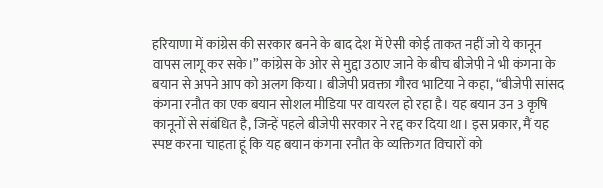हरियाणा में कांग्रेस की सरकार बनने के बाद देश में ऐसी कोई ताकत नहीं जो ये कानून वापस लागू कर सके।” कांग्रेस के ओर से मुद्दा उठाए जाने के बीच बीजेपी ने भी कंगना के बयान से अपने आप को अलग किया। बीजेपी प्रवक्ता गौरव भाटिया ने कहा, “बीजेपी सांसद कंगना रनौत का एक बयान सोशल मीडिया पर वायरल हो रहा है। यह बयान उन 3 कृषि कानूनों से संबंधित है, जिन्हें पहले बीजेपी सरकार ने रद्द कर दिया था। इस प्रकार, मैं यह स्पष्ट करना चाहता हूं कि यह बयान कंगना रनौत के व्यक्तिगत विचारों को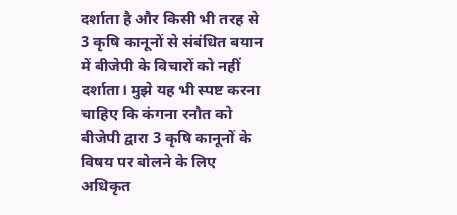दर्शाता है और किसी भी तरह से 3 कृषि कानूनों से संबंधित बयान में बीजेपी के विचारों को नहीं दर्शाता। मुझे यह भी स्पष्ट करना चाहिए कि कंगना रनौत को बीजेपी द्वारा 3 कृषि कानूनों के विषय पर बोलने के लिए अधिकृत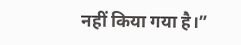नहीं किया गया है।”